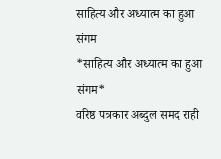साहित्य और अध्यात्म का हुआ संगम
*साहित्य और अध्यात्म का हुआ संगम*
वरिष्ठ पत्रकार अब्दुल समद राही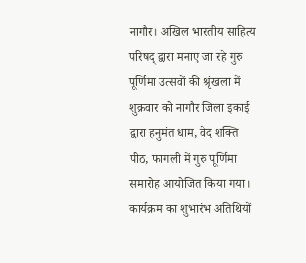नागौर। अखिल भारतीय साहित्य परिषद् द्वारा मनाए जा रहे गुरु पूर्णिमा उत्सवों की श्रृंखला में शुक्रवार को नागौर जिला इकाई द्वारा हनुमंत धाम, वेद शक्ति पीठ, फागली में गुरु पूर्णिमा समारोह आयोजित किया गया। कार्यक्रम का शुभारंभ अतिथियों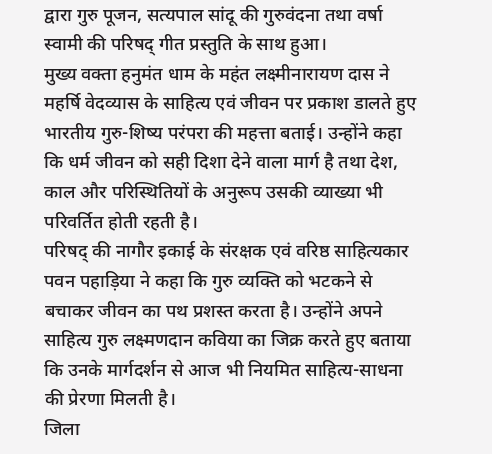द्वारा गुरु पूजन, सत्यपाल सांदू की गुरुवंदना तथा वर्षा स्वामी की परिषद् गीत प्रस्तुति के साथ हुआ।
मुख्य वक्ता हनुमंत धाम के महंत लक्ष्मीनारायण दास ने महर्षि वेदव्यास के साहित्य एवं जीवन पर प्रकाश डालते हुए भारतीय गुरु-शिष्य परंपरा की महत्ता बताई। उन्होंने कहा कि धर्म जीवन को सही दिशा देने वाला मार्ग है तथा देश, काल और परिस्थितियों के अनुरूप उसकी व्याख्या भी परिवर्तित होती रहती है।
परिषद् की नागौर इकाई के संरक्षक एवं वरिष्ठ साहित्यकार पवन पहाड़िया ने कहा कि गुरु व्यक्ति को भटकने से बचाकर जीवन का पथ प्रशस्त करता है। उन्होंने अपने साहित्य गुरु लक्ष्मणदान कविया का जिक्र करते हुए बताया कि उनके मार्गदर्शन से आज भी नियमित साहित्य-साधना की प्रेरणा मिलती है।
जिला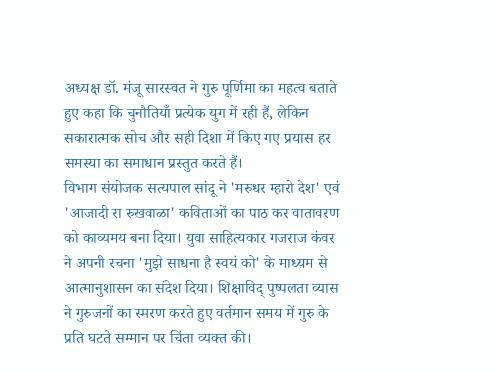अध्यक्ष डॉ. मंजू सारस्वत ने गुरु पूर्णिमा का महत्व बताते हुए कहा कि चुनौतियाँ प्रत्येक युग में रही हैं, लेकिन सकारात्मक सोच और सही दिशा में किए गए प्रयास हर समस्या का समाधान प्रस्तुत करते हैं।
विभाग संयोजक सत्यपाल सांदू ने 'मरुधर म्हारो देश' एवं 'आजादी रा रुखवाळा' कविताओं का पाठ कर वातावरण को काव्यमय बना दिया। युवा साहित्यकार गजराज कंवर ने अपनी रचना 'मुझे साधना है स्वयं को' के माध्यम से आत्मानुशासन का संदेश दिया। शिक्षाविद् पुष्पलता व्यास ने गुरुजनों का स्मरण करते हुए वर्तमान समय में गुरु के प्रति घटते सम्मान पर चिंता व्यक्त की।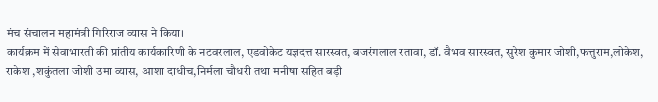मंच संचालन महामंत्री गिरिराज व्यास ने किया।
कार्यक्रम में सेवाभारती की प्रांतीय कार्यकारिणी के नटवरलाल, एडवोकेट यज्ञदत्त सारस्वत, बजरंगलाल रतावा, डॉ. वैभव सारस्वत, सुरेश कुमार जोशी,फत्तुराम,लोकेश, राकेश ,शकुंतला जोशी उमा व्यास, आशा दाधीच,निर्मला चौधरी तथा मनीषा सहित बड़ी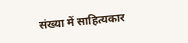संख्या में साहित्यकार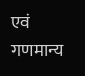एवं गणमान्य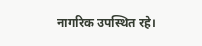नागरिक उपस्थित रहे।